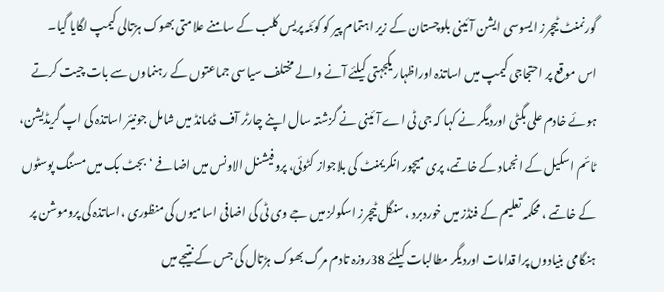گورنمنٹ ٹیچرز ایسوسی ایشن آئینی بلوچستان کے زیر اہتمام پیر کو کوئٹہ پریس کلب کے سامنے علامتی بھوک ہڑتالی کیمپ لگایا گیا۔
اس موقع پر احتجاجی کیمپ میں اساتذہ اوراظہار یکجہتی کیلئے آنے والے مختلف سیاسی جماعتوں کے رہنماوں سے بات چیت کرتے ہوئے خادم علی بگٹی اوردیگر نے کہا کہ جی ٹی اے آئینی نے گزشتہ سال اپنے چارٹر آف ڈیمانڈ میں شامل جونیئر اساتذہ کی اپ گریڈیشن، ٹائم اسکیل کے انجماد کے خاتمے، پری میچور انکریمنٹ کی بلاجواز کٹوئی، پروفیشنل الاونس میں اضافے ‘بجٹ بک میں مسنگ پوسٹوں کے خاتمے ، محکمہ تعلیم کے فنڈز میں خوردبرد ، سنگل ٹیچرز اسکولز میں جے وی ٹی کی اضافی اسامیوں کی منظوری ،اساتذہ کی پروموشن پر ہنگامی بنیادوں پرا قدامات اوردیگر مطالبات کیلئے 38روزہ تادم مرگ بھوک ہڑتال کی جس کے نتیجے میں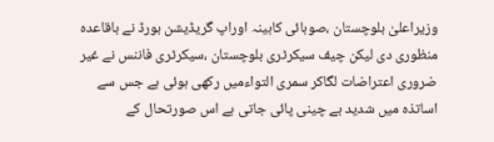وزیراعلیٰ بلوچستان ،صوبائی کابینہ اوراپ گریڈیشن بورڈ نے باقاعدہ منظوری دی لیکن چیف سیکرٹری بلوچستان ،سیکرٹری فاننس نے غیر ضروری اعتراضات لگاکر سمری التواءمیں رکھی ہوئی ہے جس سے اساتذہ میں شدید بے چینی پائی جاتی ہے اس صورتحال کے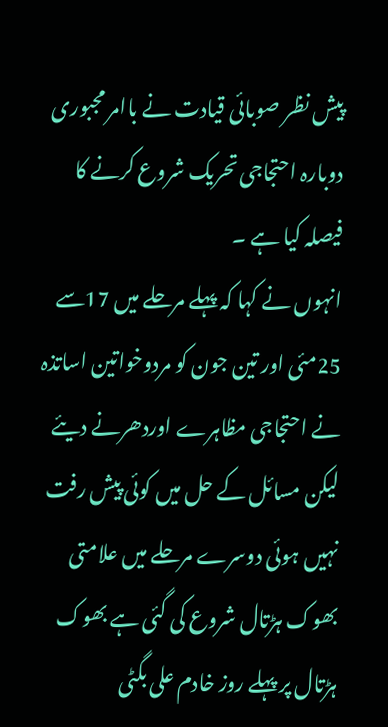پیش نظر صوبائی قیادت نے باامر مجبوری دوبارہ احتجاجی تحریک شروع کرنے کا فیصلہ کیا ہے ۔
انہوں نے کہا کہ پہلے مرحلے میں 17سے 25مئی اور تین جون کو مردوخواتین اساتذہ نے احتجاجی مظاہرے اوردھرنے دیئے لیکن مسائل کے حل میں کوئی پیش رفت نہیں ہوئی دوسرے مرحلے میں علامتی بھوک ہڑتال شروع کی گئی ہے بھوک ہڑتال پر پہلے روز خادم علی بگٹی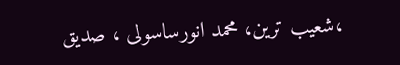،شعیب ترین، محمد انورساسولی ، صدیق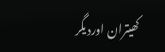کھیتران اوردیگر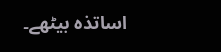اساتذہ بیٹھے۔